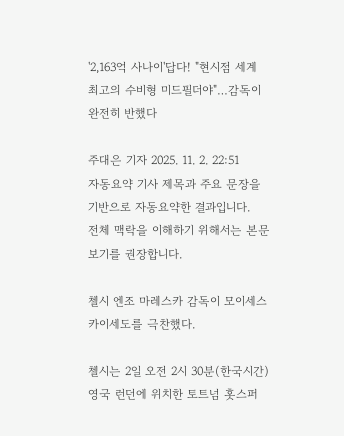'2,163억 사나이'답다! "현시점 세계 최고의 수비형 미드필더야"…감독이 완전히 반했다

주대은 기자 2025. 11. 2. 22:51
자동요약 기사 제목과 주요 문장을 기반으로 자동요약한 결과입니다.
전체 맥락을 이해하기 위해서는 본문 보기를 권장합니다.

첼시 엔조 마레스카 감독이 모이세스 카이세도를 극찬했다.

첼시는 2일 오전 2시 30분(한국시간) 영국 런던에 위치한 토트넘 홋스퍼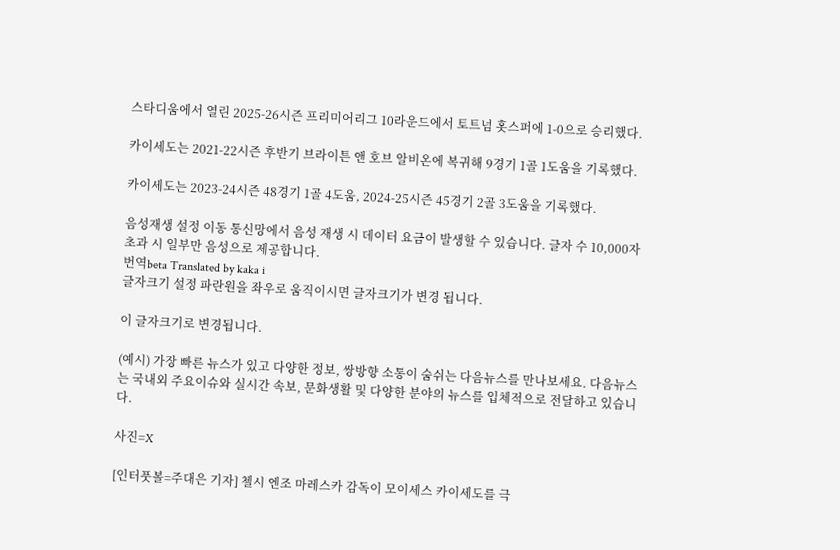스타디움에서 열린 2025-26시즌 프리미어리그 10라운드에서 토트넘 홋스퍼에 1-0으로 승리했다.

카이세도는 2021-22시즌 후반기 브라이튼 앤 호브 알비온에 복귀해 9경기 1골 1도움을 기록했다.

카이세도는 2023-24시즌 48경기 1골 4도움, 2024-25시즌 45경기 2골 3도움을 기록했다.

음성재생 설정 이동 통신망에서 음성 재생 시 데이터 요금이 발생할 수 있습니다. 글자 수 10,000자 초과 시 일부만 음성으로 제공합니다.
번역beta Translated by kaka i
글자크기 설정 파란원을 좌우로 움직이시면 글자크기가 변경 됩니다.

이 글자크기로 변경됩니다.

(예시) 가장 빠른 뉴스가 있고 다양한 정보, 쌍방향 소통이 숨쉬는 다음뉴스를 만나보세요. 다음뉴스는 국내외 주요이슈와 실시간 속보, 문화생활 및 다양한 분야의 뉴스를 입체적으로 전달하고 있습니다.

사진=X

[인터풋볼=주대은 기자] 첼시 엔조 마레스카 감독이 모이세스 카이세도를 극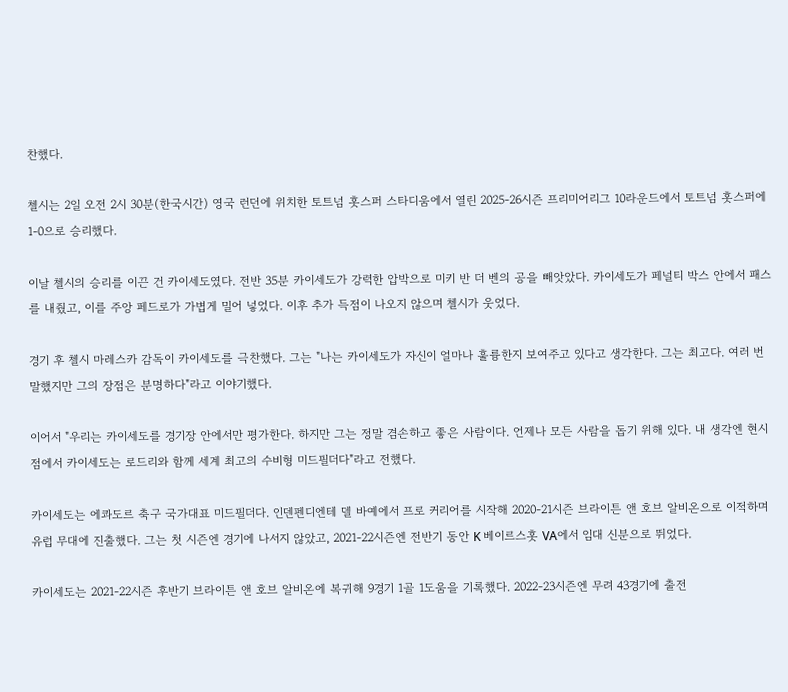찬했다.

첼시는 2일 오전 2시 30분(한국시간) 영국 런던에 위치한 토트넘 홋스퍼 스타디움에서 열린 2025-26시즌 프리미어리그 10라운드에서 토트넘 홋스퍼에 1-0으로 승리했다.

이날 첼시의 승리를 이끈 건 카이세도였다. 전반 35분 카이세도가 강력한 압박으로 미키 반 더 벤의 공을 빼앗았다. 카이세도가 페널티 박스 안에서 패스를 내줬고, 이를 주앙 페드로가 가볍게 밀어 넣었다. 이후 추가 득점이 나오지 않으며 첼시가 웃었다.

경기 후 첼시 마레스카 감독이 카이세도를 극찬했다. 그는 "나는 카이세도가 자신이 얼마나 훌륭한지 보여주고 있다고 생각한다. 그는 최고다. 여러 번 말했지만 그의 장점은 분명하다"라고 이야기했다.

이어서 "우리는 카이세도를 경기장 안에서만 평가한다. 하지만 그는 정말 겸손하고 좋은 사람이다. 언제나 모든 사람을 돕기 위해 있다. 내 생각엔 현시점에서 카이세도는 로드리와 함께 세계 최고의 수비형 미드필더다"라고 전했다.

카이세도는 에콰도르 축구 국가대표 미드필더다. 인덴펜디엔테 델 바예에서 프로 커리어를 시작해 2020-21시즌 브라이튼 앤 호브 알비온으로 이적하며 유럽 무대에 진출했다. 그는 첫 시즌엔 경기에 나서지 않았고, 2021-22시즌엔 전반기 동안 K 베이르스홋 VA에서 임대 신분으로 뛰었다.

카이세도는 2021-22시즌 후반기 브라이튼 앤 호브 알비온에 복귀해 9경기 1골 1도움을 기록했다. 2022-23시즌엔 무려 43경기에 출전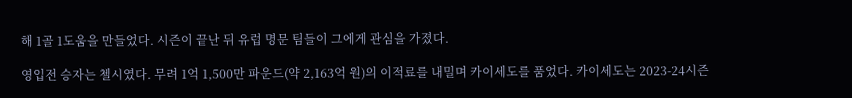해 1골 1도움을 만들었다. 시즌이 끝난 뒤 유럽 명문 팀들이 그에게 관심을 가졌다.

영입전 승자는 첼시였다. 무려 1억 1,500만 파운드(약 2,163억 원)의 이적료를 내밀며 카이세도를 품었다. 카이세도는 2023-24시즌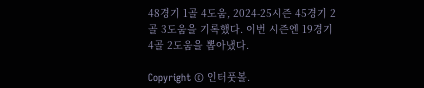48경기 1골 4도움, 2024-25시즌 45경기 2골 3도움을 기록했다. 이번 시즌엔 19경기 4골 2도움을 뽑아냈다.

Copyright © 인터풋볼.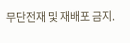무단전재 및 재배포 금지.